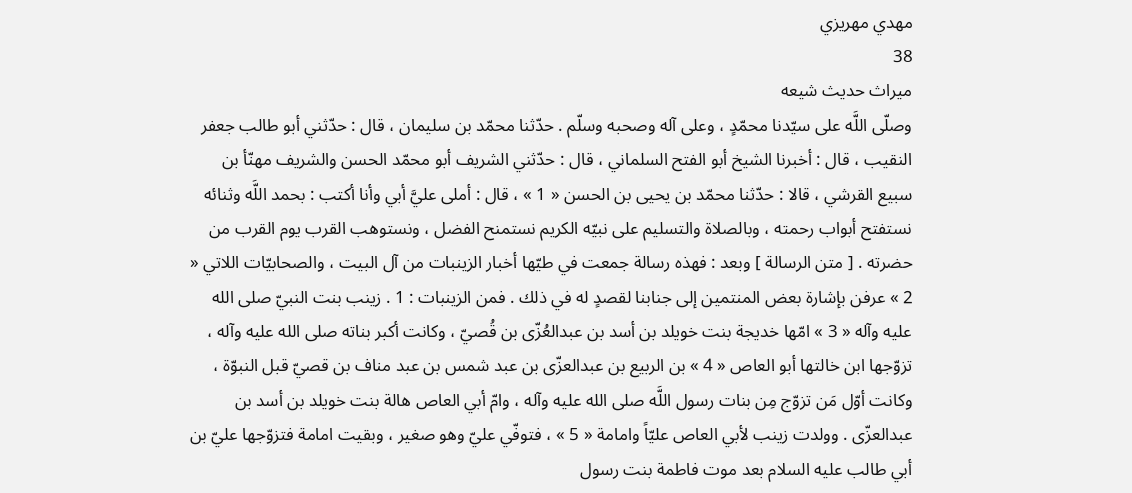مهدي مهريزي
38
ميراث حديث شيعه
وصلّى اللَّه على سيّدنا محمّدٍ ، وعلى آله وصحبه وسلّم . حدّثنا محمّد بن سليمان ، قال : حدّثني أبو طالب جعفر النقيب ، قال : أخبرنا الشيخ أبو الفتح السلماني ، قال : حدّثني الشريف أبو محمّد الحسن والشريف مهنّأ بن سبيع القرشي ، قالا : حدّثنا محمّد بن يحيى بن الحسن « 1 » ، قال : أملى عليَّ أبي وأنا أكتب : بحمد اللَّه وثنائه نستفتح أبواب رحمته ، وبالصلاة والتسليم على نبيّه الكريم نستمنح الفضل ، ونستوهب القرب يوم القرب من حضرته . [ متن الرسالة ] وبعد : فهذه رسالة جمعت في طيّها أخبار الزينبات من آل البيت ، والصحابيّات اللاتي « 2 » عرفن بإشارة بعض المنتمين إلى جنابنا لقصدٍ له في ذلك . فمن الزينبات : 1 . زينب بنت النبيّ صلى الله عليه وآله « 3 » امّها خديجة بنت خويلد بن أسد بن عبدالعُزّى بن قُصيّ ، وكانت أكبر بناته صلى الله عليه وآله ، تزوّجها ابن خالتها أبو العاص « 4 » بن الربيع بن عبدالعزّى بن عبد شمس بن عبد مناف بن قصيّ قبل النبوّة ، وكانت أوّل مَن تزوّج مِن بنات رسول اللَّه صلى الله عليه وآله ، وامّ أبي العاص هالة بنت خويلد بن أسد بن عبدالعزّى . وولدت زينب لأبي العاص عليّاً وامامة « 5 » ، فتوفّي عليّ وهو صغير ، وبقيت امامة فتزوّجها عليّ بن أبي طالب عليه السلام بعد موت فاطمة بنت رسول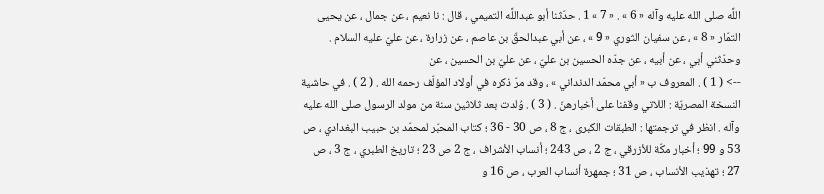اللَّه صلى الله عليه وآله « 6 » . « 7 » 1 . حدّثنا أبو عبداللَّه التميمي ، قال : نا نعيم ، عن جمال ، عن يحيى التمّار « 8 » ، عن سفيان الثوري « 9 » ، عن أبي عبدالحقّ بن عاصم ، عن زرارة ، عن عليّ عليه السلام . وحدّثني أبي ، عن أبيه ، عن جدّه الحسين بن عليّ ، عن عليّ بن الحسين ، عن
--> ( 1 ) . المعروف ب « أبي محمّد الدنداني » ، وقد مرّ ذكره في أولاد المؤلّف رحمه الله . ( 2 ) . في حاشية النسخة المصريّة : اللاتي وقفنا على أخبارهنّ . ( 3 ) . وُلدت بعد ثلاثين سنة من مولد الرسول صلى الله عليه وآله . انظر في ترجمتها : الطبقات الكبرى ، ج 8 ، ص 30 - 36 ؛ كتاب المحبّر لمحمّد بن حبيب البغدادي ، ص 53 و 99 ؛ أخبار مكّة للأزرقي ، ج 2 ، ص 243 ؛ أنساب الأشراف ، ج 2 ص 23 ؛ تاريخ الطبري ، ج 3 ، ص 27 ؛ تهذيب الأنساب ، ص 31 ؛ جمهرة أنساب العرب ، ص 16 و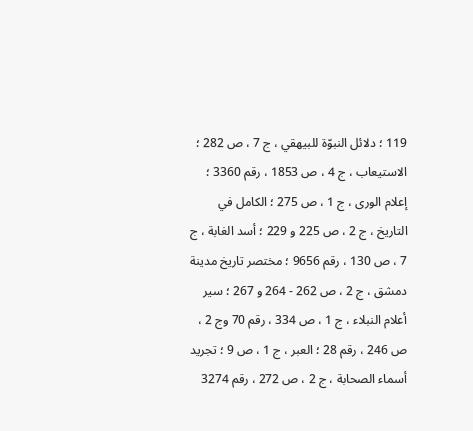119 ؛ دلائل النبوّة للبيهقي ، ج 7 ، ص 282 ؛ الاستيعاب ، ج 4 ، ص 1853 ، رقم 3360 ؛ إعلام الورى ، ج 1 ، ص 275 ؛ الكامل في التاريخ ، ج 2 ، ص 225 و 229 ؛ أسد الغابة ، ج 7 ، ص 130 ، رقم 9656 ؛ مختصر تاريخ مدينة دمشق ، ج 2 ، ص 262 - 264 و 267 ؛ سير أعلام النبلاء ، ج 1 ، ص 334 ، رقم 70 وج 2 ، ص 246 ، رقم 28 ؛ العبر ، ج 1 ، ص 9 ؛ تجريد أسماء الصحابة ، ج 2 ، ص 272 ، رقم 3274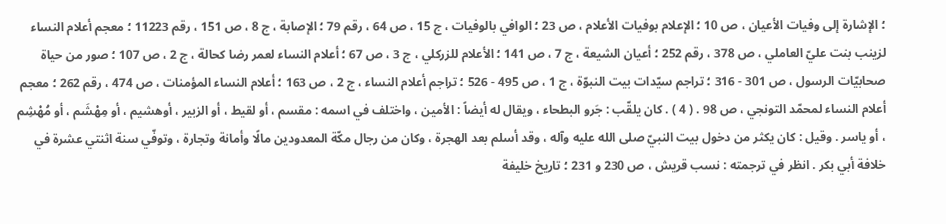؛ الإشارة إلى وفيات الأعيان ، ص 10 ؛ الإعلام بوفيات الأعلام ، ص 23 ؛ الوافي بالوفيات ، ج 15 ، ص 64 ، رقم 79 ؛ الإصابة ، ج 8 ، ص 151 ، رقم 11223 ؛ معجم أعلام النساء لزينب بنت عليّ العاملي ، ص 378 ، رقم 252 ؛ أعيان الشيعة ، ج 7 ، ص 141 ؛ الأعلام للزركلي ، ج 3 ، ص 67 ؛ أعلام النساء لعمر رضا كحالة ، ج 2 ، ص 107 ؛ صور من حياة صحابيّات الرسول ، ص 301 - 316 ؛ تراجم سيّدات بيت النبوّة ، ج 1 ، ص 495 - 526 ؛ تراجم أعلام النساء ، ج 2 ، ص 163 ؛ أعلام النساء المؤمنات ، ص 474 ، رقم 262 ؛ معجم أعلام النساء لمحمّد التونجي ، ص 98 . ( 4 ) . كان يلقّب : جَرو البطحاء ، ويقال له أيضاً : الأمين ، واختلف في اسمه : مقسم ، أو لقيط ، أو الزبير ، أوهشيم ، أو مِهْشَم ، أو مُهْشِم ، أو ياسر . وقيل : كان يكثر من دخول بيت النبيّ صلى الله عليه وآله ، وقد أسلم بعد الهجرة ، وكان من رجال مكّة المعدودين مالًا وأمانة وتجارة ، وتوفّي سنة اثنتي عشرة في خلافة أبي بكر . انظر في ترجمته : نسب قريش ، ص 230 و 231 ؛ تاريخ خليفة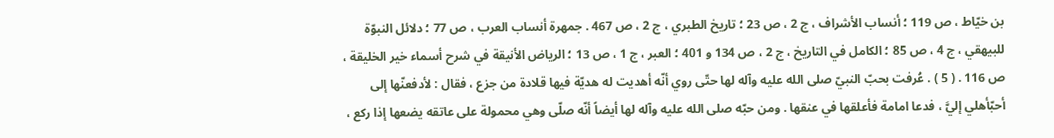بن خيّاط ، ص 119 ؛ أنساب الأشراف ، ج 2 ، ص 23 ؛ تاريخ الطبري ، ج 2 ، ص 467 . جمهرة أنساب العرب ، ص 77 ؛ دلائل النبوّة للبيهقي ، ج 4 ، ص 85 ؛ الكامل في التاريخ ، ج 2 ، ص 134 و 401 ؛ العبر ، ج 1 ، ص 13 ؛ الرياض الأنيقة في شرح أسماء خير الخليقة ، ص 116 . ( 5 ) . عُرفت بحبّ النبيّ صلى الله عليه وآله لها حتّى روي أنّه أهديت له هديّة فيها قلادة من جزع ، فقال : لأدفعنّها إلى أحبّأهلي إليَّ ، فدعا امامة فأعلقها في عنقها . ومن حبّه صلى الله عليه وآله لها أيضاً أنّه صلّى وهي محمولة على عاتقه يضعها إذا ركع ،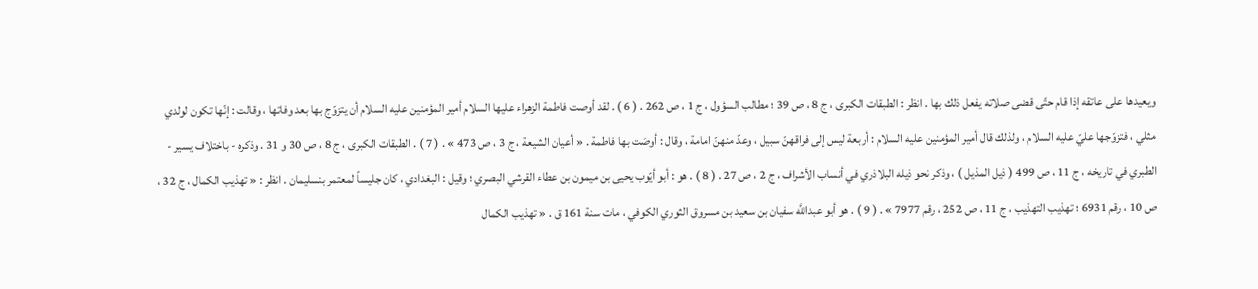ويعيدها على عاتقه إذا قام حتّى قضى صلاته يفعل ذلك بها . انظر : الطبقات الكبرى ، ج 8 ، ص 39 ؛ مطالب السؤول ، ج 1 ، ص 262 . ( 6 ) . لقد أوصت فاطمة الزهراء عليها السلام أمير المؤمنين عليه السلام أن يتزوّج بها بعد وفاتها ، وقالت : إنّها تكون لولدي مثلي ، فتزوّجها عليّ عليه السلام ، ولذلك قال أمير المؤمنين عليه السلام : أربعة ليس إلى فراقهنّ سبيل ، وعدّ منهنّ امامة ، وقال : أوصَت بها فاطمة . « أعيان الشيعة ، ج 3 ، ص 473 » . ( 7 ) . الطبقات الكبرى ، ج 8 ، ص 30 و 31 . وذكره - باختلاف يسير - الطبري في تاريخه ، ج 11 ، ص 499 ( ذيل المذيل ) ، وذكر نحو ذيله البلاذري في أنساب الأشراف ، ج 2 ، ص 27 . ( 8 ) . هو : أبو أيّوب يحيى بن ميمون بن عطاء القرشي البصري ؛ وقيل : البغدادي ، كان جليساً لمعتمر بنسليمان . انظر : « تهذيب الكمال ، ج 32 ، ص 10 ، رقم 6931 ؛ تهذيب التهذيب ، ج 11 ، ص 252 ، رقم 7977 » . ( 9 ) . هو أبو عبداللَّه سفيان بن سعيد بن مسروق الثوري الكوفي ، مات سنة 161 ق . « تهذيب الكمال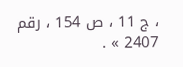، ج 11 ، ص 154 ، رقم 2407 » .